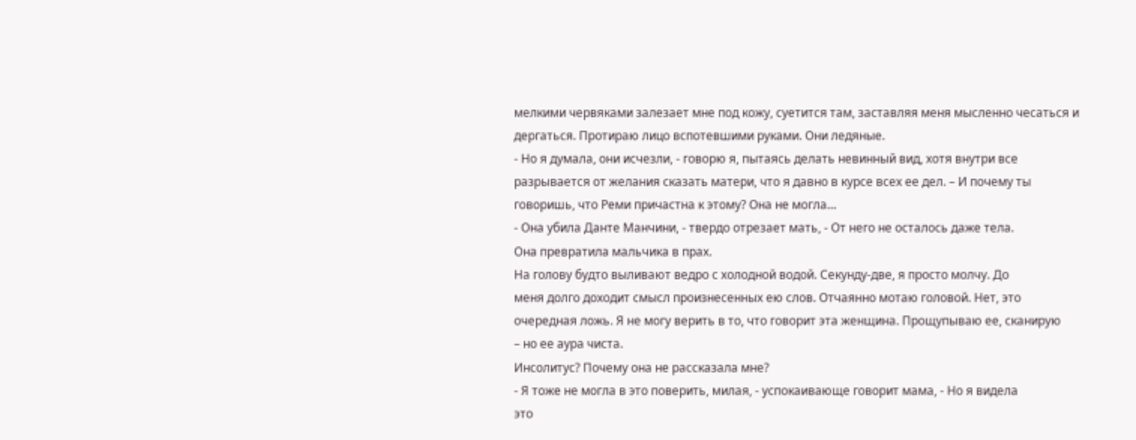мелкими червяками залезает мне под кожу, суетится там, заставляя меня мысленно чесаться и
дергаться. Протираю лицо вспотевшими руками. Они ледяные.
- Но я думала, они исчезли, - говорю я, пытаясь делать невинный вид, хотя внутри все
разрывается от желания сказать матери, что я давно в курсе всех ее дел. – И почему ты
говоришь, что Реми причастна к этому? Она не могла…
- Она убила Данте Манчини, - твердо отрезает мать, - От него не осталось даже тела.
Она превратила мальчика в прах.
На голову будто выливают ведро с холодной водой. Секунду-две, я просто молчу. До
меня долго доходит смысл произнесенных ею слов. Отчаянно мотаю головой. Нет, это
очередная ложь. Я не могу верить в то, что говорит эта женщина. Прощупываю ее, сканирую
– но ее аура чиста.
Инсолитус? Почему она не рассказала мне?
- Я тоже не могла в это поверить, милая, - успокаивающе говорит мама, - Но я видела
это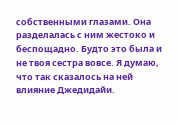собственными глазами. Она разделалась с ним жестоко и беспощадно. Будто это была и
не твоя сестра вовсе. Я думаю, что так сказалось на ней влияние Джедидайи.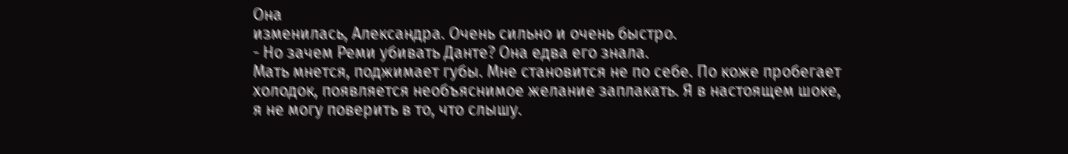Она
изменилась, Александра. Очень сильно и очень быстро.
- Но зачем Реми убивать Данте? Она едва его знала.
Мать мнется, поджимает губы. Мне становится не по себе. По коже пробегает холодок, появляется необъяснимое желание заплакать. Я в настоящем шоке, я не могу поверить в то, что слышу.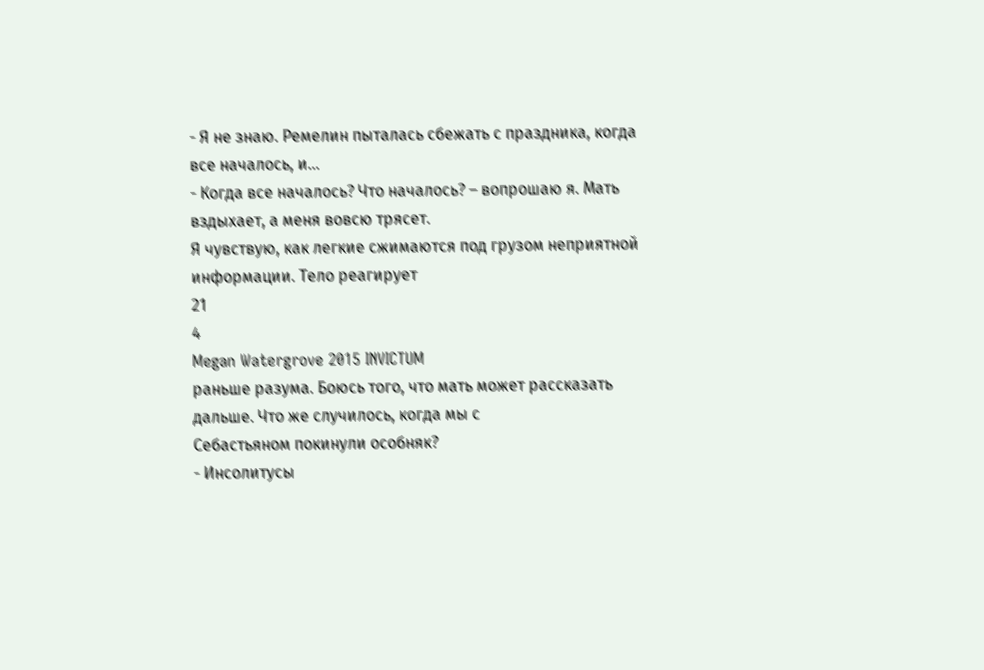- Я не знаю. Ремелин пыталась сбежать с праздника, когда все началось, и…
- Когда все началось? Что началось? – вопрошаю я. Мать вздыхает, а меня вовсю трясет.
Я чувствую, как легкие сжимаются под грузом неприятной информации. Тело реагирует
21
4
Megan Watergrove 2015 INVICTUM
раньше разума. Боюсь того, что мать может рассказать дальше. Что же случилось, когда мы с
Себастьяном покинули особняк?
- Инсолитусы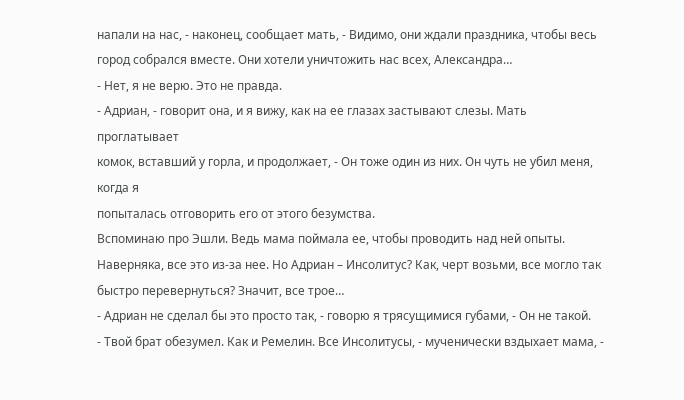напали на нас, - наконец, сообщает мать, - Видимо, они ждали праздника, чтобы весь город собрался вместе. Они хотели уничтожить нас всех, Александра…
- Нет, я не верю. Это не правда.
- Адриан, - говорит она, и я вижу, как на ее глазах застывают слезы. Мать проглатывает
комок, вставший у горла, и продолжает, - Он тоже один из них. Он чуть не убил меня, когда я
попыталась отговорить его от этого безумства.
Вспоминаю про Эшли. Ведь мама поймала ее, чтобы проводить над ней опыты.
Наверняка, все это из-за нее. Но Адриан – Инсолитус? Как, черт возьми, все могло так
быстро перевернуться? Значит, все трое…
- Адриан не сделал бы это просто так, - говорю я трясущимися губами, - Он не такой.
- Твой брат обезумел. Как и Ремелин. Все Инсолитусы, - мученически вздыхает мама, -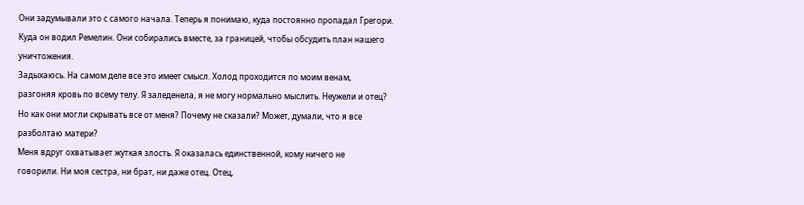Они задумывали это с самого начала. Теперь я понимаю, куда постоянно пропадал Грегори.
Куда он водил Ремелин. Они собирались вместе, за границей, чтобы обсудить план нашего
уничтожения.
Задыхаюсь. На самом деле все это имеет смысл. Холод проходится по моим венам,
разгоняя кровь по всему телу. Я заледенела, я не могу нормально мыслить. Неужели и отец?
Но как они могли скрывать все от меня? Почему не сказали? Может, думали, что я все
разболтаю матери?
Меня вдруг охватывает жуткая злость. Я оказалась единственной, кому ничего не
говорили. Ни моя сестра, ни брат, ни даже отец. Отец,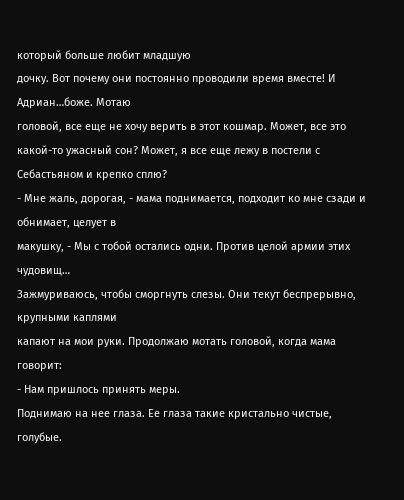который больше любит младшую
дочку. Вот почему они постоянно проводили время вместе! И Адриан…боже. Мотаю
головой, все еще не хочу верить в этот кошмар. Может, все это какой-то ужасный сон? Может, я все еще лежу в постели с Себастьяном и крепко сплю?
- Мне жаль, дорогая, - мама поднимается, подходит ко мне сзади и обнимает, целует в
макушку, - Мы с тобой остались одни. Против целой армии этих чудовищ…
Зажмуриваюсь, чтобы сморгнуть слезы. Они текут беспрерывно, крупными каплями
капают на мои руки. Продолжаю мотать головой, когда мама говорит:
- Нам пришлось принять меры.
Поднимаю на нее глаза. Ее глаза такие кристально чистые, голубые.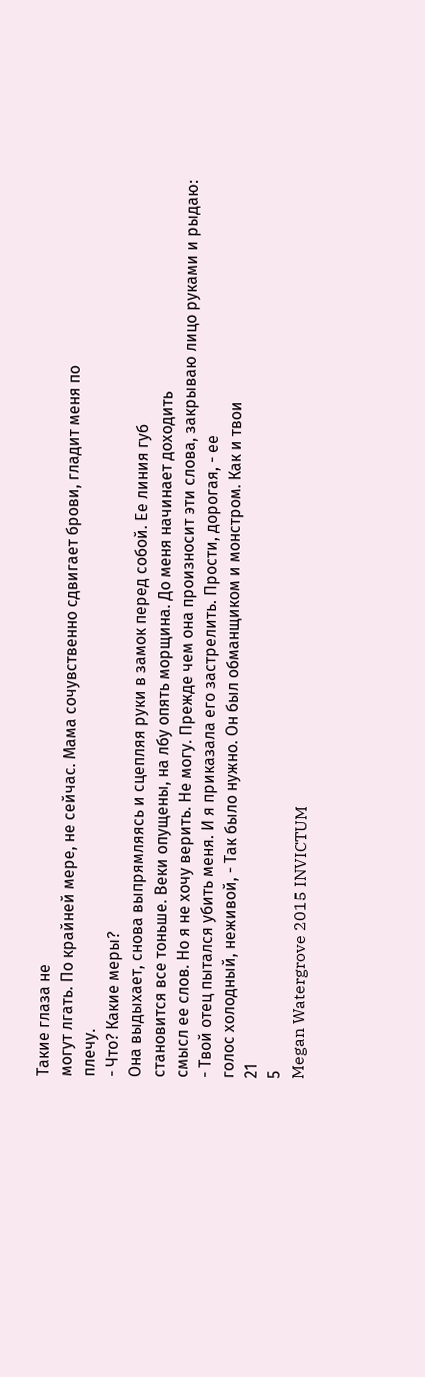Такие глаза не
могут лгать. По крайней мере, не сейчас. Мама сочувственно сдвигает брови, гладит меня по
плечу.
- Что? Какие меры?
Она выдыхает, снова выпрямляясь и сцепляя руки в замок перед собой. Ее линия губ
становится все тоньше. Веки опущены, на лбу опять морщина. До меня начинает доходить
смысл ее слов. Но я не хочу верить. Не могу. Прежде чем она произносит эти слова, закрываю лицо руками и рыдаю:
- Твой отец пытался убить меня. И я приказала его застрелить. Прости, дорогая, - ее
голос холодный, неживой, - Так было нужно. Он был обманщиком и монстром. Как и твои
21
5
Megan Watergrove 2015 INVICTUM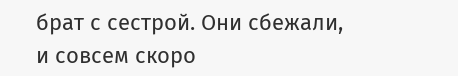брат с сестрой. Они сбежали, и совсем скоро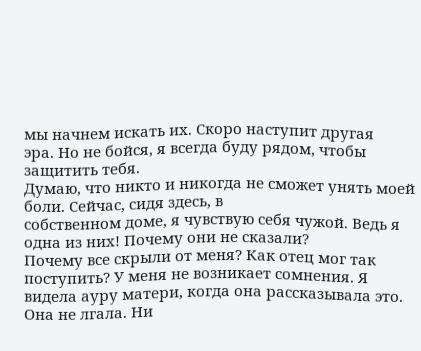мы начнем искать их. Скоро наступит другая
эра. Но не бойся, я всегда буду рядом, чтобы защитить тебя.
Думаю, что никто и никогда не сможет унять моей боли. Сейчас, сидя здесь, в
собственном доме, я чувствую себя чужой. Ведь я одна из них! Почему они не сказали?
Почему все скрыли от меня? Как отец мог так поступить? У меня не возникает сомнения. Я
видела ауру матери, когда она рассказывала это. Она не лгала. Ни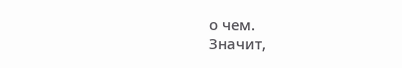о чем.
Значит,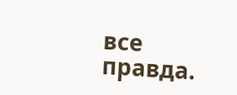все правда.